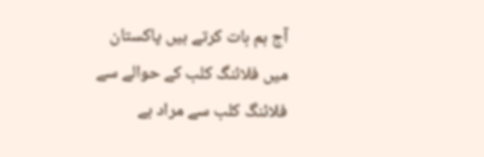آج ہم بات کرتے ہیں پاکستان میں فلائنگ کلب کے حوالے سے فلائنگ کلب سے مراد ہے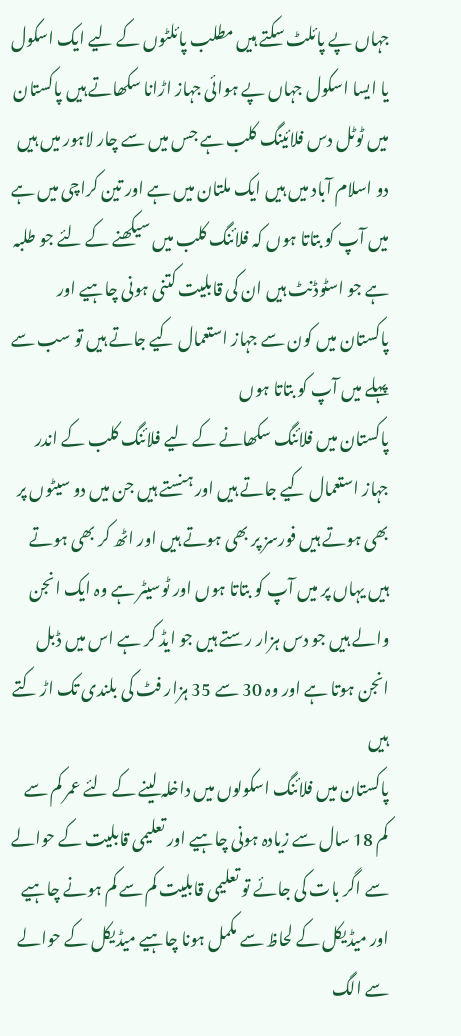جہاں پے پائلٹ سکتے ہیں مطلب پائلٹوں کے لیے ایک اسکول یا ایسا اسکول جہاں پے ہوائی جہاز اڑانا سکھاتے ہیں پاکستان میں ٹوٹل دس فلائینگ کلب ہے جس میں سے چار لاہور میں ہیں دو اسلام آباد میں ہیں ایک ملتان میں ہے اور تین کراچی میں ہے میں آپ کو بتاتا ہوں کہ فلائنگ کلب میں سیکھنے کے لئے جو طلبہ ہے جو اسٹوڈنٹ ہیں ان کی قابلیت کتنی ہونی چاہیے اور پاکستان میں کون سے جہاز استعمال کیے جاتے ہیں تو سب سے پہلے میں آپ کو بتاتا ہوں
پاکستان میں فلائنگ سکھانے کے لیے فلائنگ کلب کے اندر جہاز استعمال کیے جاتے ہیں اور ہنستے ہیں جن میں دو سیٹوں پر بھی ہوتے ہیں فورسز پر بھی ہوتے ہیں اور اٹھ کر بھی ہوتے ہیں یہاں پر میں آپ کو بتاتا ہوں اور ٹوسیٹر ہے وہ ایک انجن والے ہیں جو دس ہزار رستے ہیں جو ایڈ کر ہے اس میں ڈبل انجن ہوتا ہے اور وہ 30 سے 35 ہزار فٹ کی بلندی تک اڑ کتے ہیں
پاکستان میں فلائنگ اسکولوں میں داخلہ لینے کے لئے عمر کم سے کم 18 سال سے زیادہ ہونی چاہیے اور تعلیمی قابلیت کے حوالے سے اگر بات کی جائے تو تعلیمی قابلیت کم سے کم ہونے چاہیے اور میڈیکل کے لحاظ سے مکمل ہونا چاہیے میڈیکل کے حوالے سے الگ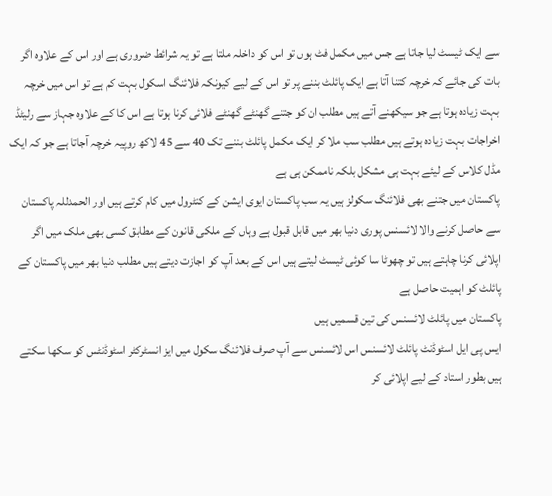سے ایک ٹیسٹ لیا جاتا ہے جس میں مکمل فٹ ہوں تو اس کو داخلہ ملتا ہے تو یہ شرائط ضروری ہے اور اس کے علاوہ اگر بات کی جائے کہ خرچہ کتنا آتا ہے ایک پائلٹ بننے پر تو اس کے لیے کیونکہ فلائنگ اسکول بہت کم ہے تو اس میں خرچہ بہت زیادہ ہوتا ہے جو سیکھنے آتے ہیں مطلب ان کو جتنے گھنٹے گھنٹے فلائی کرنا ہوتا ہے اس کا کے علاوہ جہاز سے رلیٹڈ اخراجات بہت زیادہ ہوتے ہیں مطلب سب ملا کر ایک مکمل پائلٹ بننے تک 40 سے 45 لاکھ روپیہ خرچہ آجاتا ہے جو کہ ایک مڈل کلاس کے لیئے بہت ہی مشکل بلکہ ناممکن ہی ہے
پاکستان میں جتنے بھی فلائنگ سکولز ہیں یہ سب پاکستان ایوی ایشن کے کنٹرول میں کام کرتے ہیں اور الحمدللہ پاکستان سے حاصل کرنے والا لائسنس پوری دنیا بھر میں قابل قبول ہے وہاں کے ملکی قانون کے مطابق کسی بھی ملک میں اگر اپلائی کرنا چاہتے ہیں تو چھوٹا سا کوئی ٹیسٹ لیتے ہیں اس کے بعد آپ کو اجازت دیتے ہیں مطلب دنیا بھر میں پاکستان کے پائلٹ کو اہمیت حاصل ہے
پاکستان میں پائلٹ لائسنس کی تین قسمیں ہیں
ایس پی ایل اسٹوڈنٹ پائلٹ لائسنس اس لائسنس سے آپ صرف فلائنگ سکول میں ایز انسٹرکٹر اسٹوڈنٹس کو سکھا سکتے ہیں بطور استاد کے لیے اپلائی کر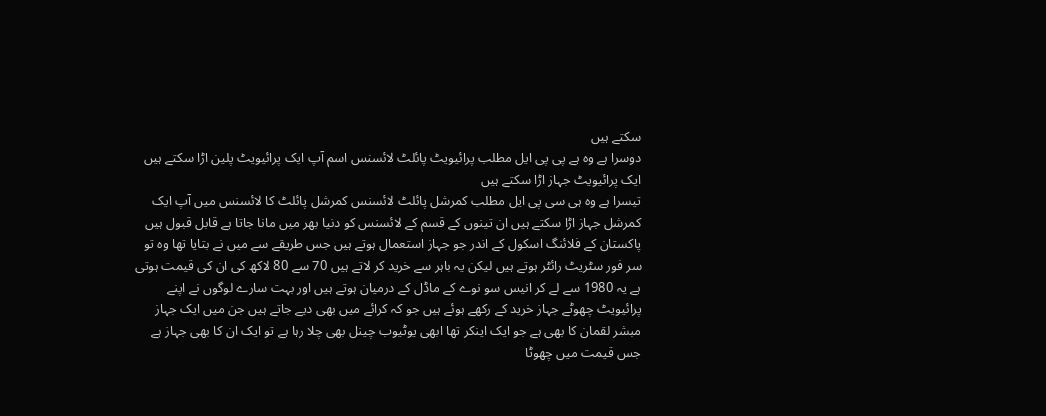سکتے ہیں
دوسرا ہے وہ ہے پی پی ایل مطلب پرائیویٹ پائلٹ لائسنس اسم آپ ایک پرائیویٹ پلین اڑا سکتے ہیں ایک پرائیویٹ جہاز اڑا سکتے ہیں
تیسرا ہے وہ ہی سی پی ایل مطلب کمرشل پائلٹ لائسنس کمرشل پائلٹ کا لائسنس میں آپ ایک کمرشل جہاز اڑا سکتے ہیں ان تینوں کے قسم کے لائسنس کو دنیا بھر میں مانا جاتا ہے قابل قبول ہیں
پاکستان کے فلائنگ اسکول کے اندر جو جہاز استعمال ہوتے ہیں جس طریقے سے میں نے بتایا تھا وہ تو سر فور سٹریٹ رائٹر ہوتے ہیں لیکن یہ باہر سے خرید کر لاتے ہیں 70 سے 80 لاکھ کی ان کی قیمت ہوتی ہے یہ 1980 سے لے کر انیس سو نوے کے ماڈل کے درمیان ہوتے ہیں اور بہت سارے لوگوں نے اپنے پرائیویٹ چھوٹے جہاز خرید کے رکھے ہوئے ہیں جو کہ کرائے میں بھی دیے جاتے ہیں جن میں ایک جہاز مبشر لقمان کا بھی ہے جو ایک اینکر تھا ابھی یوٹیوب چینل بھی چلا رہا ہے تو ایک ان کا بھی جہاز ہے
جس قیمت میں چھوٹا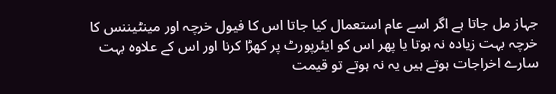جہاز مل جاتا ہے اگر اسے عام استعمال کیا جاتا اس کا فیول خرچہ اور مینٹیننس کا خرچہ بہت زیادہ نہ ہوتا یا پھر اس کو ایئرپورٹ پر کھڑا کرنا اور اس کے علاوہ بہت سارے اخراجات ہوتے ہیں یہ نہ ہوتے تو قیمت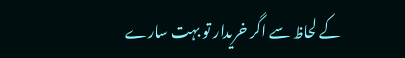کے لحاظ سے اگر خریدار تو بہت سارے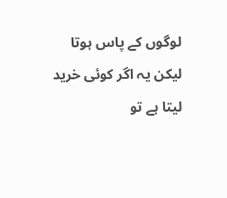لوگوں کے پاس ہوتا لیکن یہ اگر کوئی خرید لیتا ہے تو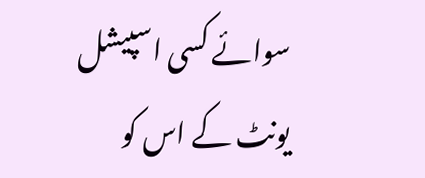سوائے کسی اسپیشل یونٹ کے اس کو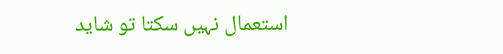استعمال نہیں سکتا تو شاید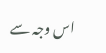اس وجہ سے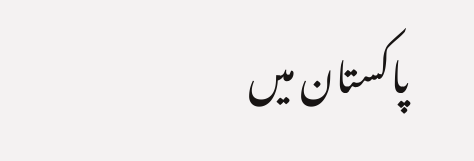پاکستان میں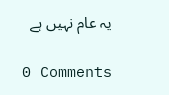یہ عام نہیں ہے

0 Comments